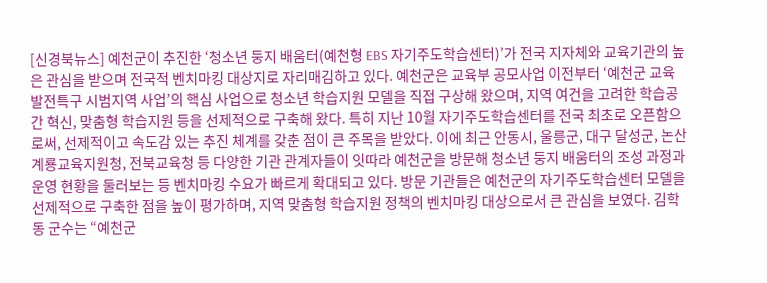[신경북뉴스] 예천군이 추진한 ‘청소년 둥지 배움터(예천형 EBS 자기주도학습센터)’가 전국 지자체와 교육기관의 높은 관심을 받으며 전국적 벤치마킹 대상지로 자리매김하고 있다. 예천군은 교육부 공모사업 이전부터 ‘예천군 교육발전특구 시범지역 사업’의 핵심 사업으로 청소년 학습지원 모델을 직접 구상해 왔으며, 지역 여건을 고려한 학습공간 혁신, 맞춤형 학습지원 등을 선제적으로 구축해 왔다. 특히 지난 10월 자기주도학습센터를 전국 최초로 오픈함으로써, 선제적이고 속도감 있는 추진 체계를 갖춘 점이 큰 주목을 받았다. 이에 최근 안동시, 울릉군, 대구 달성군, 논산계룡교육지원청, 전북교육청 등 다양한 기관 관계자들이 잇따라 예천군을 방문해 청소년 둥지 배움터의 조성 과정과 운영 현황을 둘러보는 등 벤치마킹 수요가 빠르게 확대되고 있다. 방문 기관들은 예천군의 자기주도학습센터 모델을 선제적으로 구축한 점을 높이 평가하며, 지역 맞춤형 학습지원 정책의 벤치마킹 대상으로서 큰 관심을 보였다. 김학동 군수는 “예천군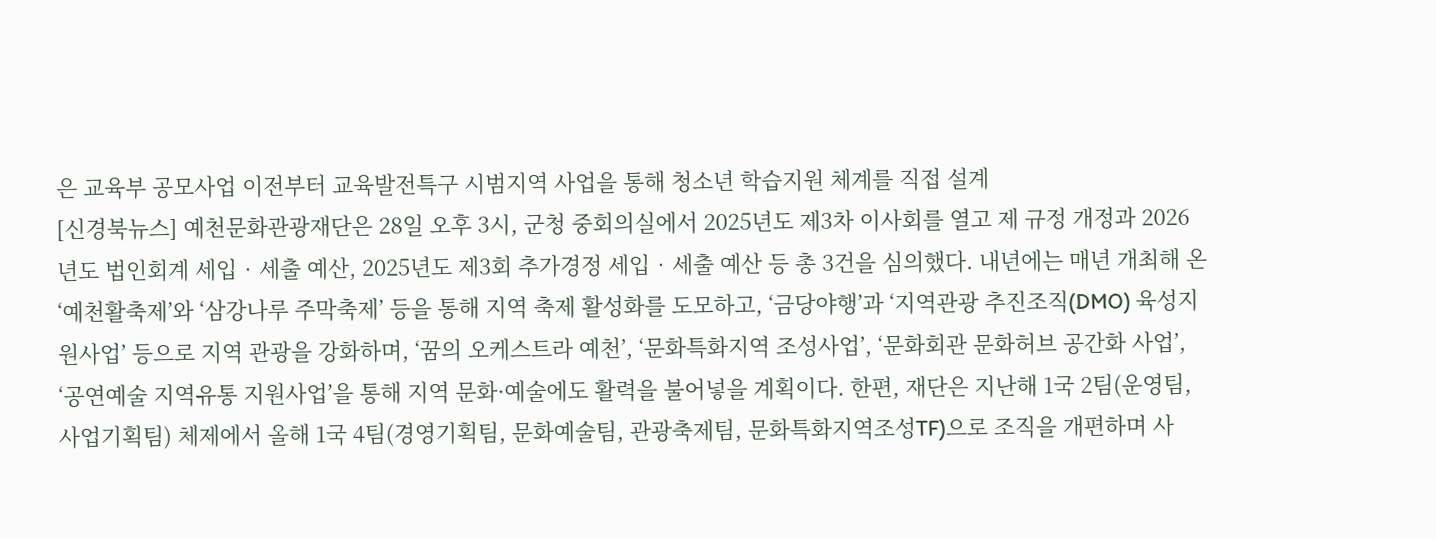은 교육부 공모사업 이전부터 교육발전특구 시범지역 사업을 통해 청소년 학습지원 체계를 직접 설계
[신경북뉴스] 예천문화관광재단은 28일 오후 3시, 군청 중회의실에서 2025년도 제3차 이사회를 열고 제 규정 개정과 2026년도 법인회계 세입‧세출 예산, 2025년도 제3회 추가경정 세입‧세출 예산 등 총 3건을 심의했다. 내년에는 매년 개최해 온 ‘예천활축제’와 ‘삼강나루 주막축제’ 등을 통해 지역 축제 활성화를 도모하고, ‘금당야행’과 ‘지역관광 추진조직(DMO) 육성지원사업’ 등으로 지역 관광을 강화하며, ‘꿈의 오케스트라 예천’, ‘문화특화지역 조성사업’, ‘문화회관 문화허브 공간화 사업’, ‘공연예술 지역유통 지원사업’을 통해 지역 문화·예술에도 활력을 불어넣을 계획이다. 한편, 재단은 지난해 1국 2팀(운영팀, 사업기획팀) 체제에서 올해 1국 4팀(경영기획팀, 문화예술팀, 관광축제팀, 문화특화지역조성TF)으로 조직을 개편하며 사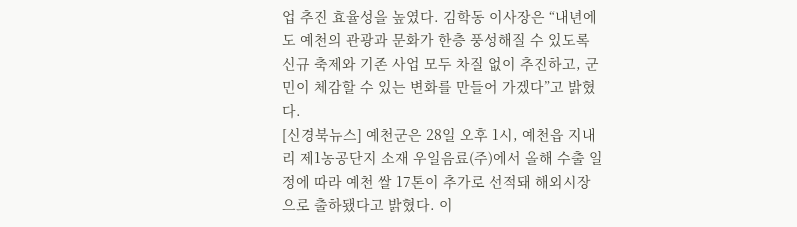업 추진 효율성을 높였다. 김학동 이사장은 “내년에도 예천의 관광과 문화가 한층 풍성해질 수 있도록 신규 축제와 기존 사업 모두 차질 없이 추진하고, 군민이 체감할 수 있는 변화를 만들어 가겠다”고 밝혔다.
[신경북뉴스] 예천군은 28일 오후 1시, 예천읍 지내리 제1농공단지 소재 우일음료(주)에서 올해 수출 일정에 따라 예천 쌀 17톤이 추가로 선적돼 해외시장으로 출하됐다고 밝혔다. 이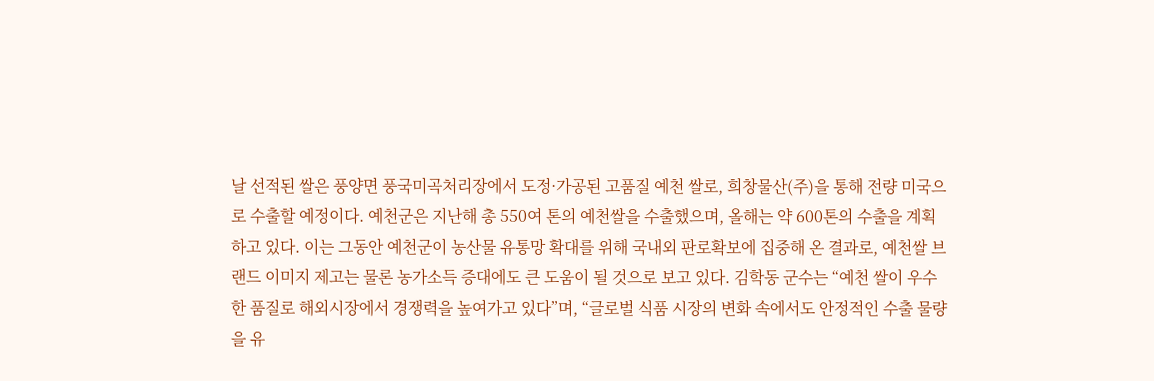날 선적된 쌀은 풍양면 풍국미곡처리장에서 도정·가공된 고품질 예천 쌀로, 희창물산(주)을 통해 전량 미국으로 수출할 예정이다. 예천군은 지난해 총 550여 톤의 예천쌀을 수출했으며, 올해는 약 600톤의 수출을 계획하고 있다. 이는 그동안 예천군이 농산물 유통망 확대를 위해 국내외 판로확보에 집중해 온 결과로, 예천쌀 브랜드 이미지 제고는 물론 농가소득 증대에도 큰 도움이 될 것으로 보고 있다. 김학동 군수는 “예천 쌀이 우수한 품질로 해외시장에서 경쟁력을 높여가고 있다”며, “글로벌 식품 시장의 변화 속에서도 안정적인 수출 물량을 유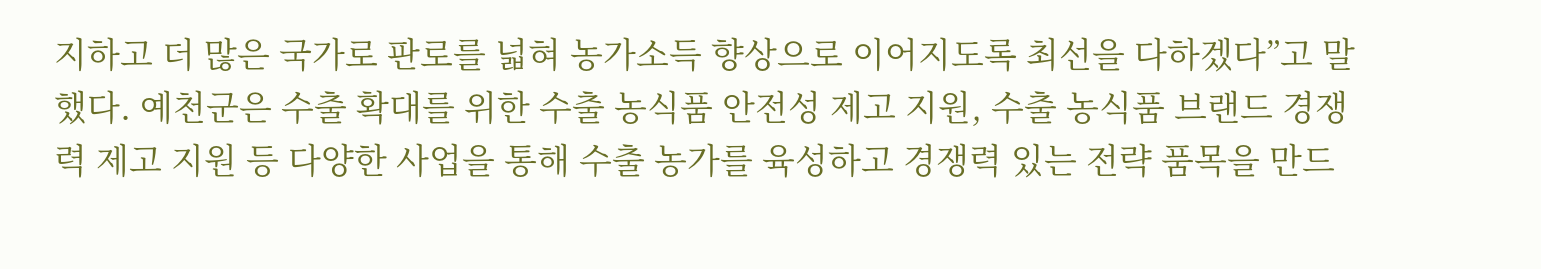지하고 더 많은 국가로 판로를 넓혀 농가소득 향상으로 이어지도록 최선을 다하겠다”고 말했다. 예천군은 수출 확대를 위한 수출 농식품 안전성 제고 지원, 수출 농식품 브랜드 경쟁력 제고 지원 등 다양한 사업을 통해 수출 농가를 육성하고 경쟁력 있는 전략 품목을 만드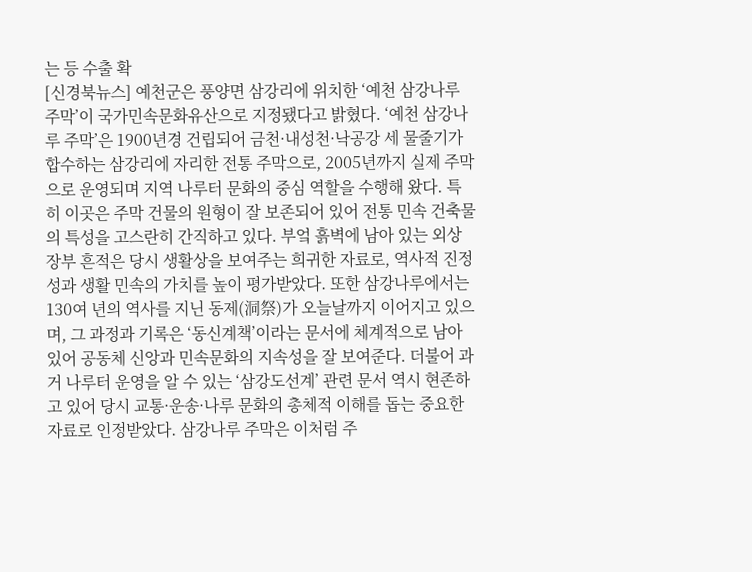는 등 수출 확
[신경북뉴스] 예천군은 풍양면 삼강리에 위치한 ‘예천 삼강나루 주막’이 국가민속문화유산으로 지정됐다고 밝혔다. ‘예천 삼강나루 주막’은 1900년경 건립되어 금천·내성천·낙공강 세 물줄기가 합수하는 삼강리에 자리한 전통 주막으로, 2005년까지 실제 주막으로 운영되며 지역 나루터 문화의 중심 역할을 수행해 왔다. 특히 이곳은 주막 건물의 원형이 잘 보존되어 있어 전통 민속 건축물의 특성을 고스란히 간직하고 있다. 부엌 흙벽에 남아 있는 외상장부 흔적은 당시 생활상을 보여주는 희귀한 자료로, 역사적 진정성과 생활 민속의 가치를 높이 평가받았다. 또한 삼강나루에서는 130여 년의 역사를 지닌 동제(洞祭)가 오늘날까지 이어지고 있으며, 그 과정과 기록은 ‘동신계책’이라는 문서에 체계적으로 남아 있어 공동체 신앙과 민속문화의 지속성을 잘 보여준다. 더불어 과거 나루터 운영을 알 수 있는 ‘삼강도선계’ 관련 문서 역시 현존하고 있어 당시 교통·운송·나루 문화의 총체적 이해를 돕는 중요한 자료로 인정받았다. 삼강나루 주막은 이처럼 주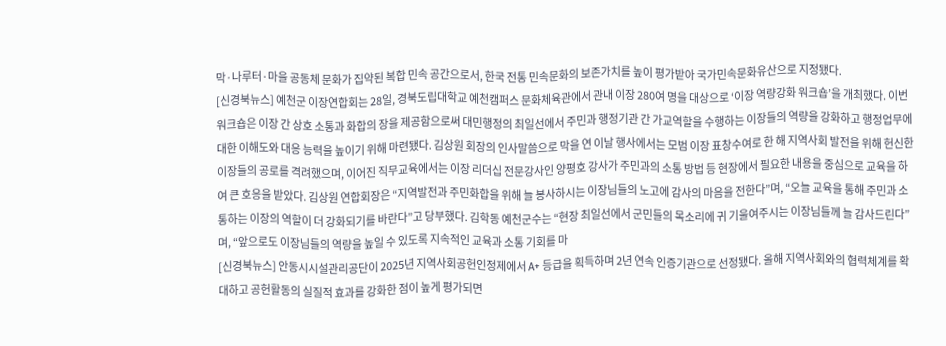막·나루터·마을 공동체 문화가 집약된 복합 민속 공간으로서, 한국 전통 민속문화의 보존가치를 높이 평가받아 국가민속문화유산으로 지정됐다.
[신경북뉴스] 예천군 이장연합회는 28일, 경북도립대학교 예천캠퍼스 문화체육관에서 관내 이장 280여 명을 대상으로 ‘이장 역량강화 워크숍’을 개최했다. 이번 워크숍은 이장 간 상호 소통과 화합의 장을 제공함으로써 대민행정의 최일선에서 주민과 행정기관 간 가교역할을 수행하는 이장들의 역량을 강화하고 행정업무에 대한 이해도와 대응 능력을 높이기 위해 마련됐다. 김상원 회장의 인사말씀으로 막을 연 이날 행사에서는 모범 이장 표창수여로 한 해 지역사회 발전을 위해 헌신한 이장들의 공로를 격려했으며, 이어진 직무교육에서는 이장 리더십 전문강사인 양평호 강사가 주민과의 소통 방법 등 현장에서 필요한 내용을 중심으로 교육을 하여 큰 호응을 받았다. 김상원 연합회장은 “지역발전과 주민화합을 위해 늘 봉사하시는 이장님들의 노고에 감사의 마음을 전한다”며, “오늘 교육을 통해 주민과 소통하는 이장의 역할이 더 강화되기를 바란다”고 당부했다. 김학동 예천군수는 “현장 최일선에서 군민들의 목소리에 귀 기울여주시는 이장님들께 늘 감사드린다”며, “앞으로도 이장님들의 역량을 높일 수 있도록 지속적인 교육과 소통 기회를 마
[신경북뉴스] 안동시시설관리공단이 2025년 지역사회공헌인정제에서 A+ 등급을 획득하며 2년 연속 인증기관으로 선정됐다. 올해 지역사회와의 협력체계를 확대하고 공헌활동의 실질적 효과를 강화한 점이 높게 평가되면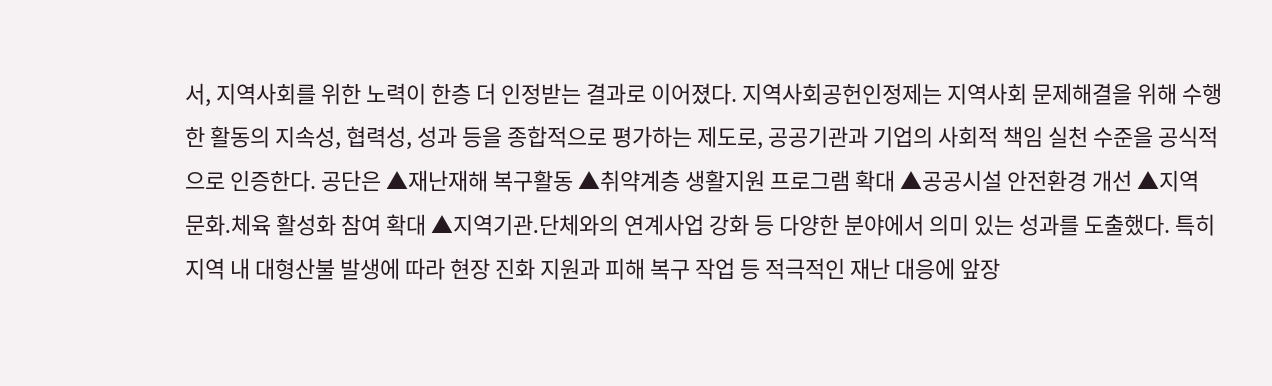서, 지역사회를 위한 노력이 한층 더 인정받는 결과로 이어졌다. 지역사회공헌인정제는 지역사회 문제해결을 위해 수행한 활동의 지속성, 협력성, 성과 등을 종합적으로 평가하는 제도로, 공공기관과 기업의 사회적 책임 실천 수준을 공식적으로 인증한다. 공단은 ▲재난재해 복구활동 ▲취약계층 생활지원 프로그램 확대 ▲공공시설 안전환경 개선 ▲지역 문화․체육 활성화 참여 확대 ▲지역기관․단체와의 연계사업 강화 등 다양한 분야에서 의미 있는 성과를 도출했다. 특히 지역 내 대형산불 발생에 따라 현장 진화 지원과 피해 복구 작업 등 적극적인 재난 대응에 앞장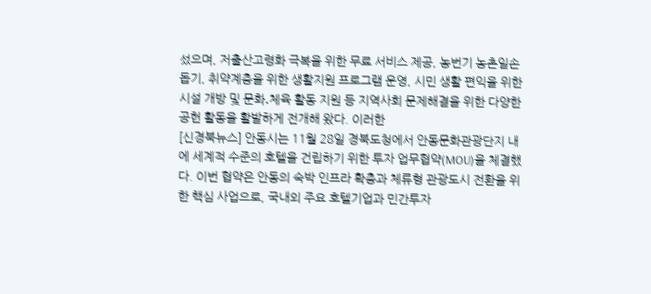섰으며, 저출산고령화 극복을 위한 무료 서비스 제공, 농번기 농촌일손돕기, 취약계층을 위한 생활지원 프로그램 운영, 시민 생활 편익을 위한 시설 개방 및 문화․체육 활동 지원 등 지역사회 문제해결을 위한 다양한 공헌 활동을 활발하게 전개해 왔다. 이러한
[신경북뉴스] 안동시는 11월 28일 경북도청에서 안동문화관광단지 내에 세계적 수준의 호텔을 건립하기 위한 투자 업무협약(MOU)을 체결했다. 이번 협약은 안동의 숙박 인프라 확충과 체류형 관광도시 전환을 위한 핵심 사업으로, 국내외 주요 호텔기업과 민간투자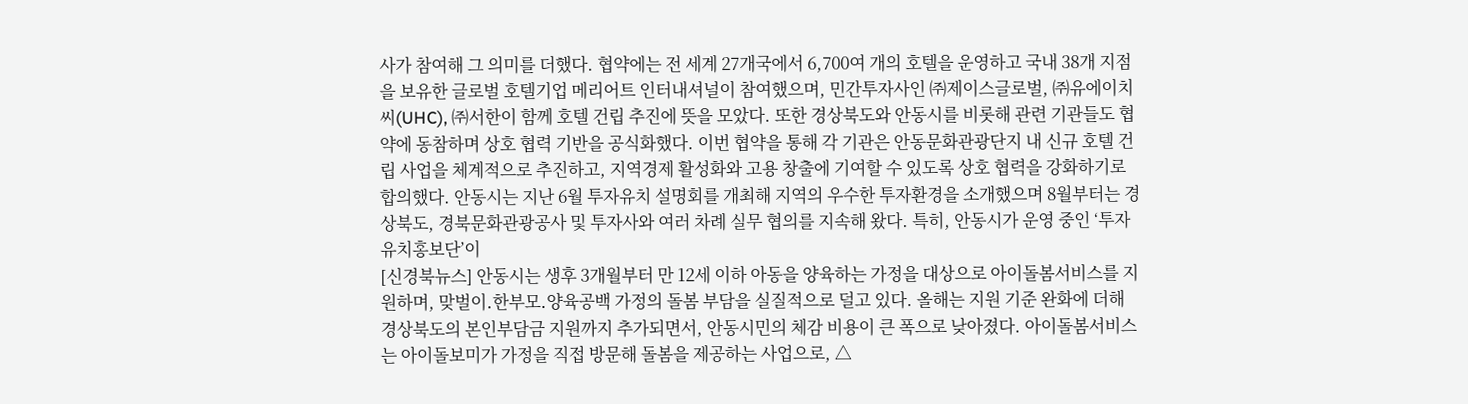사가 참여해 그 의미를 더했다. 협약에는 전 세계 27개국에서 6,700여 개의 호텔을 운영하고 국내 38개 지점을 보유한 글로벌 호텔기업 메리어트 인터내셔널이 참여했으며, 민간투자사인 ㈜제이스글로벌, ㈜유에이치씨(UHC), ㈜서한이 함께 호텔 건립 추진에 뜻을 모았다. 또한 경상북도와 안동시를 비롯해 관련 기관들도 협약에 동참하며 상호 협력 기반을 공식화했다. 이번 협약을 통해 각 기관은 안동문화관광단지 내 신규 호텔 건립 사업을 체계적으로 추진하고, 지역경제 활성화와 고용 창출에 기여할 수 있도록 상호 협력을 강화하기로 합의했다. 안동시는 지난 6월 투자유치 설명회를 개최해 지역의 우수한 투자환경을 소개했으며 8월부터는 경상북도, 경북문화관광공사 및 투자사와 여러 차례 실무 협의를 지속해 왔다. 특히, 안동시가 운영 중인 ‘투자유치홍보단’이
[신경북뉴스] 안동시는 생후 3개월부터 만 12세 이하 아동을 양육하는 가정을 대상으로 아이돌봄서비스를 지원하며, 맞벌이․한부모․양육공백 가정의 돌봄 부담을 실질적으로 덜고 있다. 올해는 지원 기준 완화에 더해 경상북도의 본인부담금 지원까지 추가되면서, 안동시민의 체감 비용이 큰 폭으로 낮아졌다. 아이돌봄서비스는 아이돌보미가 가정을 직접 방문해 돌봄을 제공하는 사업으로, △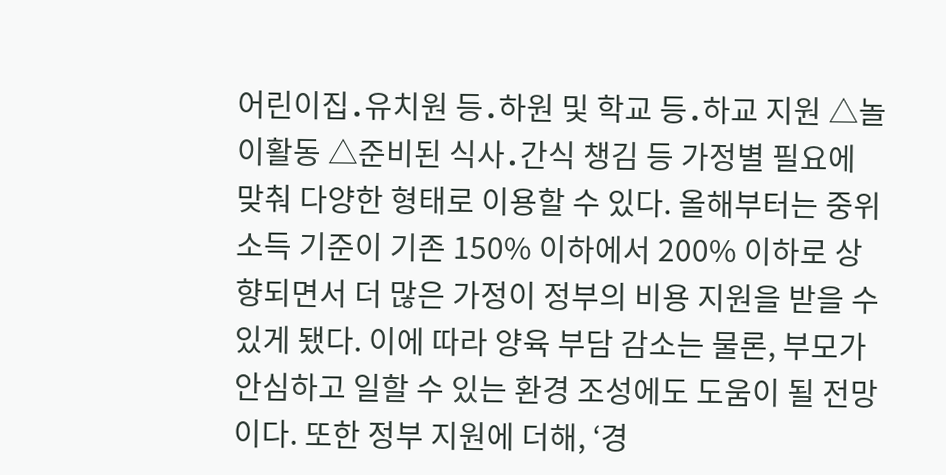어린이집․유치원 등․하원 및 학교 등․하교 지원 △놀이활동 △준비된 식사․간식 챙김 등 가정별 필요에 맞춰 다양한 형태로 이용할 수 있다. 올해부터는 중위소득 기준이 기존 150% 이하에서 200% 이하로 상향되면서 더 많은 가정이 정부의 비용 지원을 받을 수 있게 됐다. 이에 따라 양육 부담 감소는 물론, 부모가 안심하고 일할 수 있는 환경 조성에도 도움이 될 전망이다. 또한 정부 지원에 더해, ‘경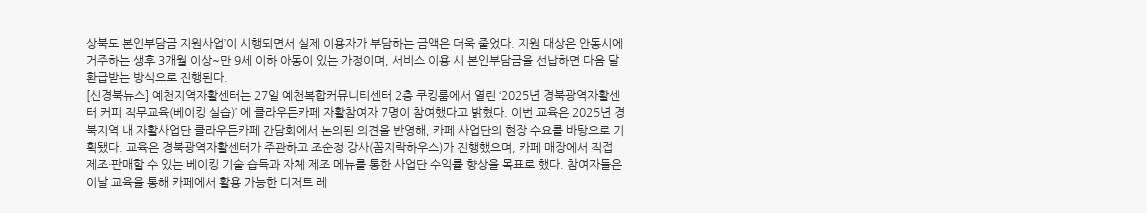상북도 본인부담금 지원사업’이 시행되면서 실제 이용자가 부담하는 금액은 더욱 줄었다. 지원 대상은 안동시에 거주하는 생후 3개월 이상~만 9세 이하 아동이 있는 가정이며, 서비스 이용 시 본인부담금을 선납하면 다음 달 환급받는 방식으로 진행된다.
[신경북뉴스] 예천지역자활센터는 27일 예천복합커뮤니티센터 2층 쿠킹룸에서 열린 ‘2025년 경북광역자활센터 커피 직무교육(베이킹 실습)’ 에 클라우든카페 자활참여자 7명이 참여했다고 밝혔다. 이번 교육은 2025년 경북지역 내 자활사업단 클라우든카페 간담회에서 논의된 의견을 반영해, 카페 사업단의 현장 수요를 바탕으로 기획됐다. 교육은 경북광역자활센터가 주관하고 조순정 강사(꼼지락하우스)가 진행했으며, 카페 매장에서 직접 제조·판매할 수 있는 베이킹 기술 습득과 자체 제조 메뉴를 통한 사업단 수익률 향상을 목표로 했다. 참여자들은 이날 교육을 통해 카페에서 활용 가능한 디저트 레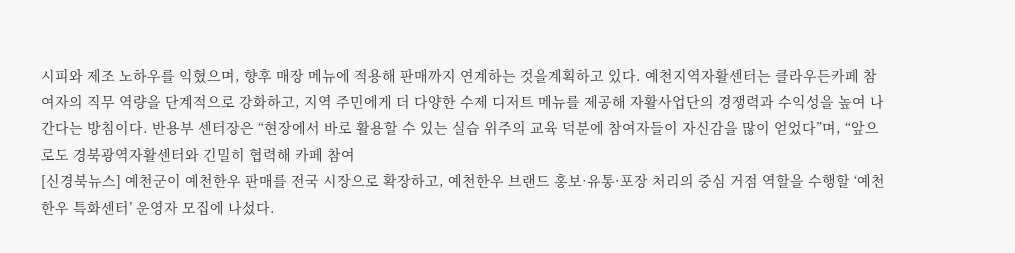시피와 제조 노하우를 익혔으며, 향후 매장 메뉴에 적용해 판매까지 연계하는 것을계획하고 있다. 예천지역자활센터는 클라우든카페 참여자의 직무 역량을 단계적으로 강화하고, 지역 주민에게 더 다양한 수제 디저트 메뉴를 제공해 자활사업단의 경쟁력과 수익성을 높여 나간다는 방침이다. 반용부 센터장은 “현장에서 바로 활용할 수 있는 실습 위주의 교육 덕분에 참여자들이 자신감을 많이 얻었다”며, “앞으로도 경북광역자활센터와 긴밀히 협력해 카페 참여
[신경북뉴스] 예천군이 예천한우 판매를 전국 시장으로 확장하고, 예천한우 브랜드 홍보·유통·포장 처리의 중심 거점 역할을 수행할 ‘예천한우 특화센터’ 운영자 모집에 나섰다.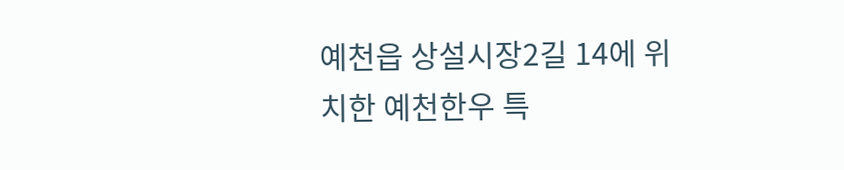예천읍 상설시장2길 14에 위치한 예천한우 특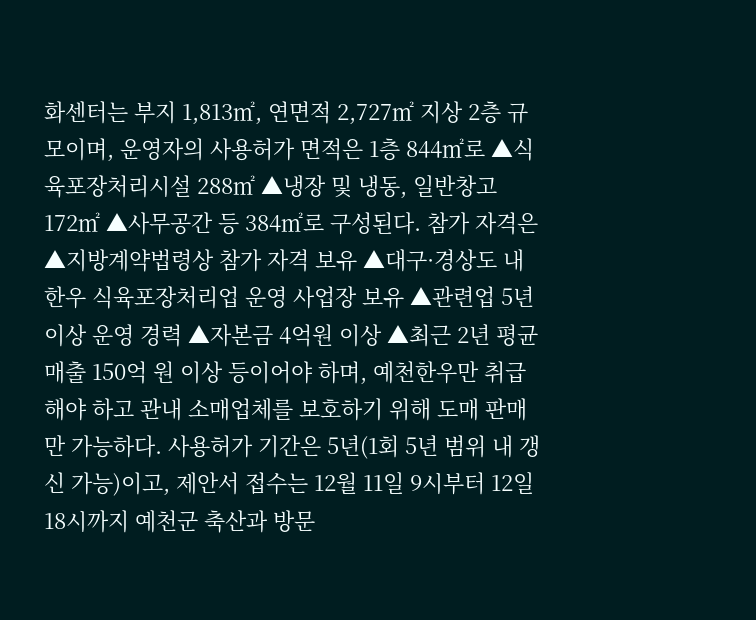화센터는 부지 1,813㎡, 연면적 2,727㎡ 지상 2층 규모이며, 운영자의 사용허가 면적은 1층 844㎡로 ▲식육포장처리시설 288㎡ ▲냉장 및 냉동, 일반창고 172㎡ ▲사무공간 등 384㎡로 구성된다. 참가 자격은 ▲지방계약법령상 참가 자격 보유 ▲대구·경상도 내 한우 식육포장처리업 운영 사업장 보유 ▲관련업 5년 이상 운영 경력 ▲자본금 4억원 이상 ▲최근 2년 평균 매출 150억 원 이상 등이어야 하며, 예천한우만 취급해야 하고 관내 소매업체를 보호하기 위해 도매 판매만 가능하다. 사용허가 기간은 5년(1회 5년 범위 내 갱신 가능)이고, 제안서 접수는 12월 11일 9시부터 12일 18시까지 예천군 축산과 방문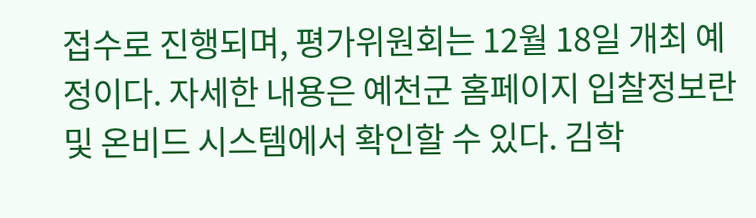접수로 진행되며, 평가위원회는 12월 18일 개최 예정이다. 자세한 내용은 예천군 홈페이지 입찰정보란 및 온비드 시스템에서 확인할 수 있다. 김학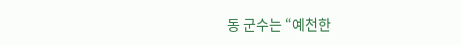동 군수는 “예천한